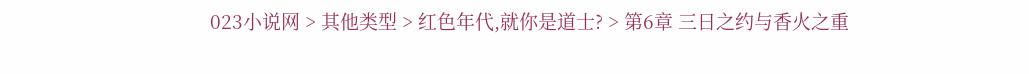023小说网 > 其他类型 > 红色年代,就你是道士? > 第6章 三日之约与香火之重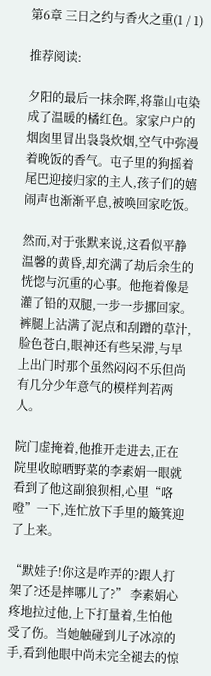第6章 三日之约与香火之重(1 / 1)

推荐阅读:

夕阳的最后一抹余晖,将靠山屯染成了温暖的橘红色。家家户户的烟囱里冒出袅袅炊烟,空气中弥漫着晚饭的香气。屯子里的狗摇着尾巴迎接归家的主人,孩子们的嬉闹声也渐渐平息,被唤回家吃饭。

然而,对于张默来说,这看似平静温馨的黄昏,却充满了劫后余生的恍惚与沉重的心事。他拖着像是灌了铅的双腿,一步一步挪回家。裤腿上沾满了泥点和刮蹭的草汁,脸色苍白,眼神还有些呆滞,与早上出门时那个虽然闷闷不乐但尚有几分少年意气的模样判若两人。

院门虚掩着,他推开走进去,正在院里收晾晒野菜的李素娟一眼就看到了他这副狼狈相,心里“咯噔”一下,连忙放下手里的簸箕迎了上来。

“默娃子!你这是咋弄的?跟人打架了?还是摔哪儿了?” 李素娟心疼地拉过他,上下打量着,生怕他受了伤。当她触碰到儿子冰凉的手,看到他眼中尚未完全褪去的惊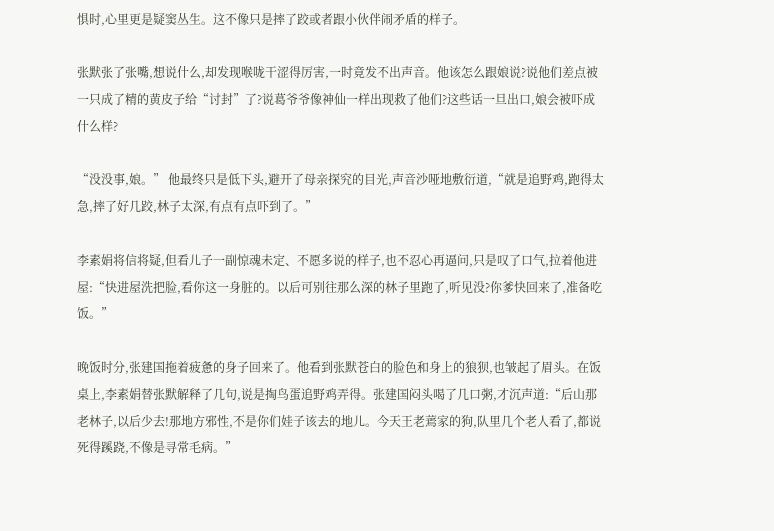惧时,心里更是疑窦丛生。这不像只是摔了跤或者跟小伙伴闹矛盾的样子。

张默张了张嘴,想说什么,却发现喉咙干涩得厉害,一时竟发不出声音。他该怎么跟娘说?说他们差点被一只成了精的黄皮子给“讨封”了?说葛爷爷像神仙一样出现救了他们?这些话一旦出口,娘会被吓成什么样?

“没没事,娘。” 他最终只是低下头,避开了母亲探究的目光,声音沙哑地敷衍道,“就是追野鸡,跑得太急,摔了好几跤,林子太深,有点有点吓到了。”

李素娟将信将疑,但看儿子一副惊魂未定、不愿多说的样子,也不忍心再逼问,只是叹了口气,拉着他进屋:“快进屋洗把脸,看你这一身脏的。以后可别往那么深的林子里跑了,听见没?你爹快回来了,准备吃饭。”

晚饭时分,张建国拖着疲惫的身子回来了。他看到张默苍白的脸色和身上的狼狈,也皱起了眉头。在饭桌上,李素娟替张默解释了几句,说是掏鸟蛋追野鸡弄得。张建国闷头喝了几口粥,才沉声道:“后山那老林子,以后少去!那地方邪性,不是你们娃子该去的地儿。今天王老蔫家的狗,队里几个老人看了,都说死得蹊跷,不像是寻常毛病。”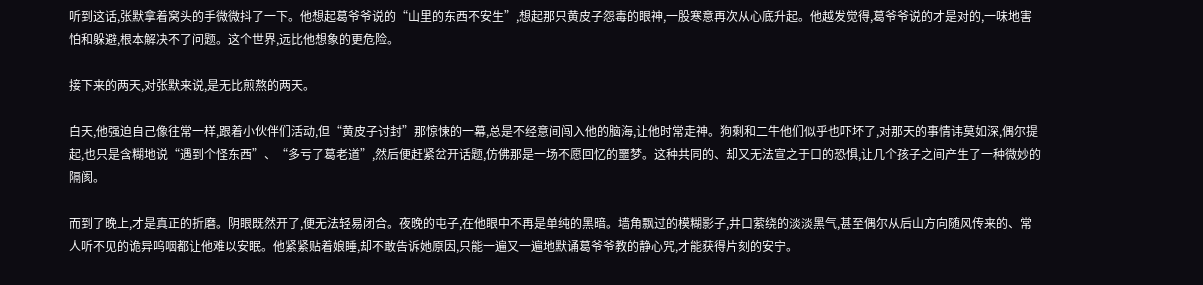听到这话,张默拿着窝头的手微微抖了一下。他想起葛爷爷说的“山里的东西不安生”,想起那只黄皮子怨毒的眼神,一股寒意再次从心底升起。他越发觉得,葛爷爷说的才是对的,一味地害怕和躲避,根本解决不了问题。这个世界,远比他想象的更危险。

接下来的两天,对张默来说,是无比煎熬的两天。

白天,他强迫自己像往常一样,跟着小伙伴们活动,但“黄皮子讨封”那惊悚的一幕,总是不经意间闯入他的脑海,让他时常走神。狗剩和二牛他们似乎也吓坏了,对那天的事情讳莫如深,偶尔提起,也只是含糊地说“遇到个怪东西”、“多亏了葛老道”,然后便赶紧岔开话题,仿佛那是一场不愿回忆的噩梦。这种共同的、却又无法宣之于口的恐惧,让几个孩子之间产生了一种微妙的隔阂。

而到了晚上,才是真正的折磨。阴眼既然开了,便无法轻易闭合。夜晚的屯子,在他眼中不再是单纯的黑暗。墙角飘过的模糊影子,井口萦绕的淡淡黑气,甚至偶尔从后山方向随风传来的、常人听不见的诡异呜咽都让他难以安眠。他紧紧贴着娘睡,却不敢告诉她原因,只能一遍又一遍地默诵葛爷爷教的静心咒,才能获得片刻的安宁。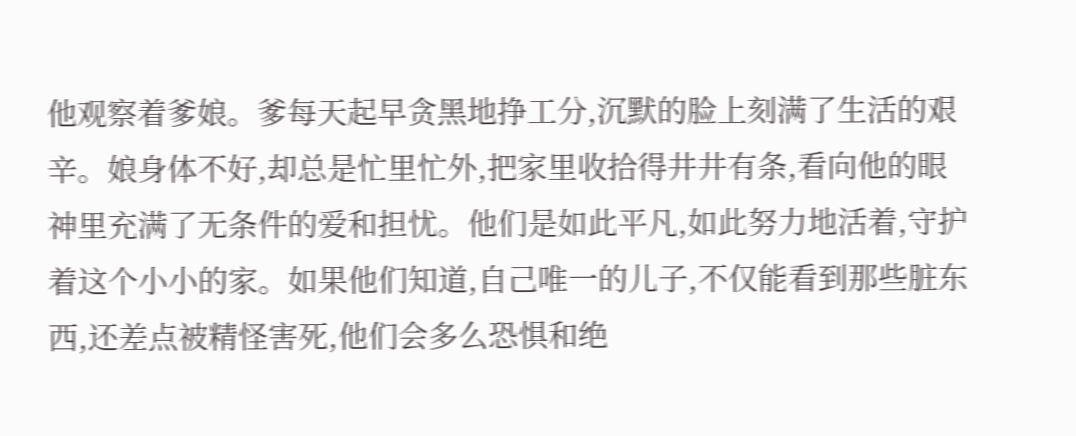他观察着爹娘。爹每天起早贪黑地挣工分,沉默的脸上刻满了生活的艰辛。娘身体不好,却总是忙里忙外,把家里收拾得井井有条,看向他的眼神里充满了无条件的爱和担忧。他们是如此平凡,如此努力地活着,守护着这个小小的家。如果他们知道,自己唯一的儿子,不仅能看到那些脏东西,还差点被精怪害死,他们会多么恐惧和绝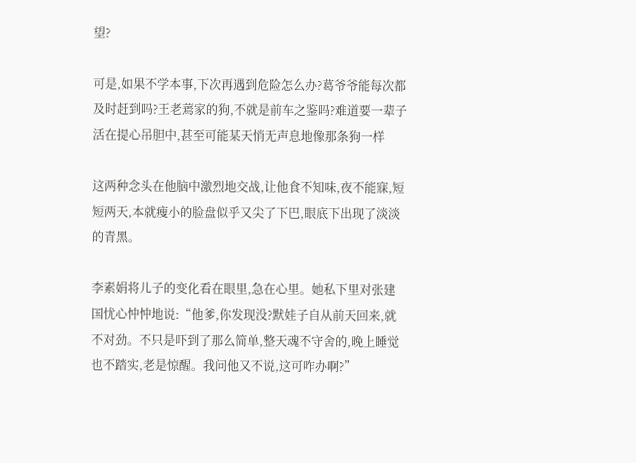望?

可是,如果不学本事,下次再遇到危险怎么办?葛爷爷能每次都及时赶到吗?王老蔫家的狗,不就是前车之鉴吗?难道要一辈子活在提心吊胆中,甚至可能某天悄无声息地像那条狗一样

这两种念头在他脑中激烈地交战,让他食不知味,夜不能寐,短短两天,本就瘦小的脸盘似乎又尖了下巴,眼底下出现了淡淡的青黑。

李素娟将儿子的变化看在眼里,急在心里。她私下里对张建国忧心忡忡地说:“他爹,你发现没?默娃子自从前天回来,就不对劲。不只是吓到了那么简单,整天魂不守舍的,晚上睡觉也不踏实,老是惊醒。我问他又不说,这可咋办啊?”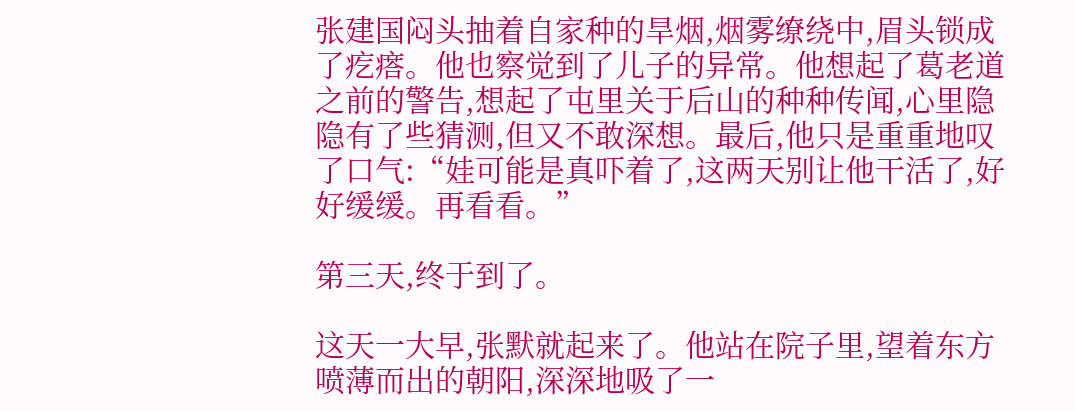张建国闷头抽着自家种的旱烟,烟雾缭绕中,眉头锁成了疙瘩。他也察觉到了儿子的异常。他想起了葛老道之前的警告,想起了屯里关于后山的种种传闻,心里隐隐有了些猜测,但又不敢深想。最后,他只是重重地叹了口气:“娃可能是真吓着了,这两天别让他干活了,好好缓缓。再看看。”

第三天,终于到了。

这天一大早,张默就起来了。他站在院子里,望着东方喷薄而出的朝阳,深深地吸了一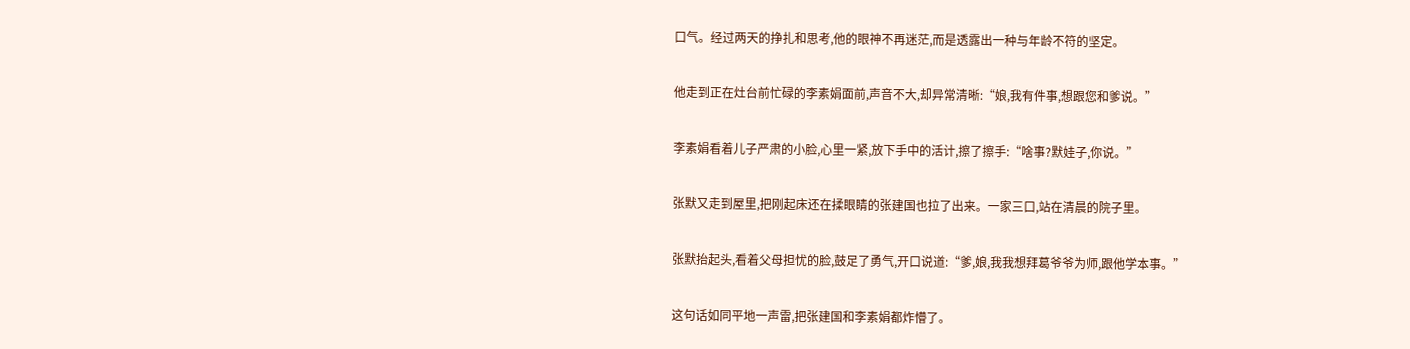口气。经过两天的挣扎和思考,他的眼神不再迷茫,而是透露出一种与年龄不符的坚定。

他走到正在灶台前忙碌的李素娟面前,声音不大,却异常清晰:“娘,我有件事,想跟您和爹说。”

李素娟看着儿子严肃的小脸,心里一紧,放下手中的活计,擦了擦手:“啥事?默娃子,你说。”

张默又走到屋里,把刚起床还在揉眼睛的张建国也拉了出来。一家三口,站在清晨的院子里。

张默抬起头,看着父母担忧的脸,鼓足了勇气,开口说道:“爹,娘,我我想拜葛爷爷为师,跟他学本事。”

这句话如同平地一声雷,把张建国和李素娟都炸懵了。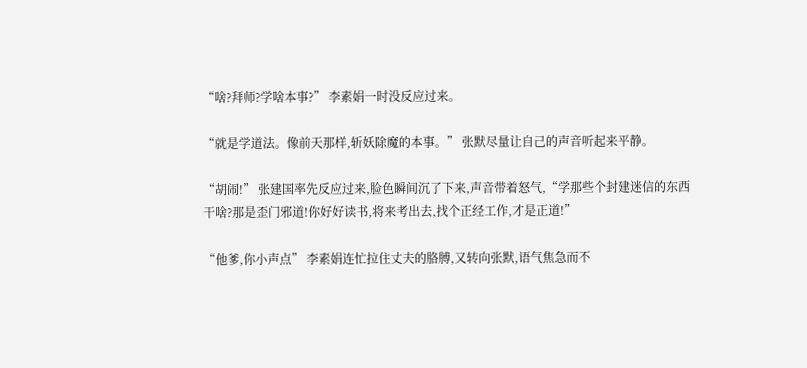“啥?拜师?学啥本事?” 李素娟一时没反应过来。

“就是学道法。像前天那样,斩妖除魔的本事。” 张默尽量让自己的声音听起来平静。

“胡闹!” 张建国率先反应过来,脸色瞬间沉了下来,声音带着怒气,“学那些个封建迷信的东西干啥?那是歪门邪道!你好好读书,将来考出去,找个正经工作,才是正道!”

“他爹,你小声点” 李素娟连忙拉住丈夫的胳膊,又转向张默,语气焦急而不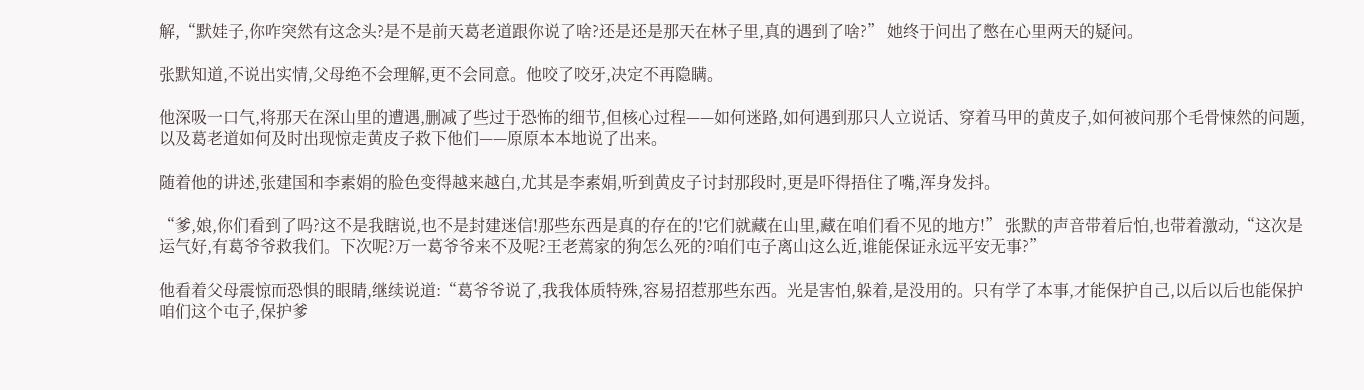解,“默娃子,你咋突然有这念头?是不是前天葛老道跟你说了啥?还是还是那天在林子里,真的遇到了啥?” 她终于问出了憋在心里两天的疑问。

张默知道,不说出实情,父母绝不会理解,更不会同意。他咬了咬牙,决定不再隐瞒。

他深吸一口气,将那天在深山里的遭遇,删减了些过于恐怖的细节,但核心过程——如何迷路,如何遇到那只人立说话、穿着马甲的黄皮子,如何被问那个毛骨悚然的问题,以及葛老道如何及时出现惊走黄皮子救下他们——原原本本地说了出来。

随着他的讲述,张建国和李素娟的脸色变得越来越白,尤其是李素娟,听到黄皮子讨封那段时,更是吓得捂住了嘴,浑身发抖。

“爹,娘,你们看到了吗?这不是我瞎说,也不是封建迷信!那些东西是真的存在的!它们就藏在山里,藏在咱们看不见的地方!” 张默的声音带着后怕,也带着激动,“这次是运气好,有葛爷爷救我们。下次呢?万一葛爷爷来不及呢?王老蔫家的狗怎么死的?咱们屯子离山这么近,谁能保证永远平安无事?”

他看着父母震惊而恐惧的眼睛,继续说道:“葛爷爷说了,我我体质特殊,容易招惹那些东西。光是害怕,躲着,是没用的。只有学了本事,才能保护自己,以后以后也能保护咱们这个屯子,保护爹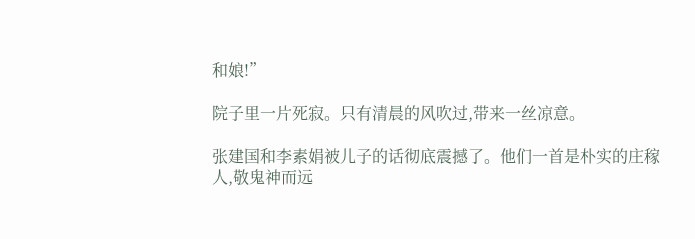和娘!”

院子里一片死寂。只有清晨的风吹过,带来一丝凉意。

张建国和李素娟被儿子的话彻底震撼了。他们一首是朴实的庄稼人,敬鬼神而远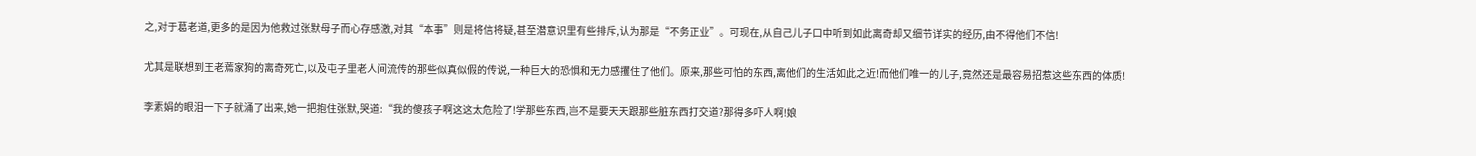之,对于葛老道,更多的是因为他救过张默母子而心存感激,对其“本事”则是将信将疑,甚至潜意识里有些排斥,认为那是“不务正业”。可现在,从自己儿子口中听到如此离奇却又细节详实的经历,由不得他们不信!

尤其是联想到王老蔫家狗的离奇死亡,以及屯子里老人间流传的那些似真似假的传说,一种巨大的恐惧和无力感攫住了他们。原来,那些可怕的东西,离他们的生活如此之近!而他们唯一的儿子,竟然还是最容易招惹这些东西的体质!

李素娟的眼泪一下子就涌了出来,她一把抱住张默,哭道:“我的傻孩子啊这这太危险了!学那些东西,岂不是要天天跟那些脏东西打交道?那得多吓人啊!娘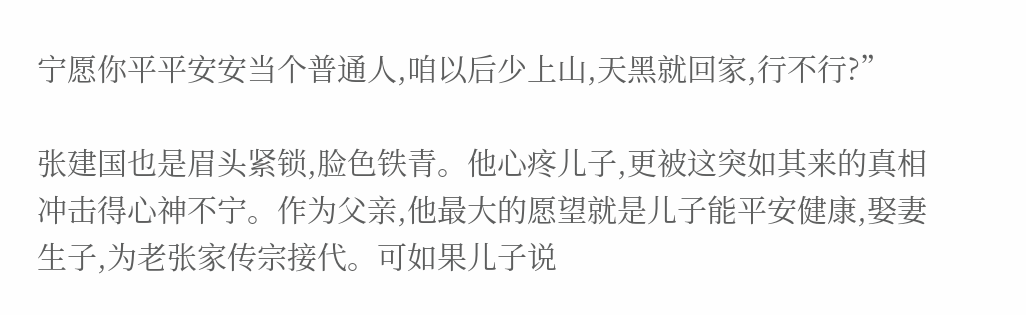宁愿你平平安安当个普通人,咱以后少上山,天黑就回家,行不行?”

张建国也是眉头紧锁,脸色铁青。他心疼儿子,更被这突如其来的真相冲击得心神不宁。作为父亲,他最大的愿望就是儿子能平安健康,娶妻生子,为老张家传宗接代。可如果儿子说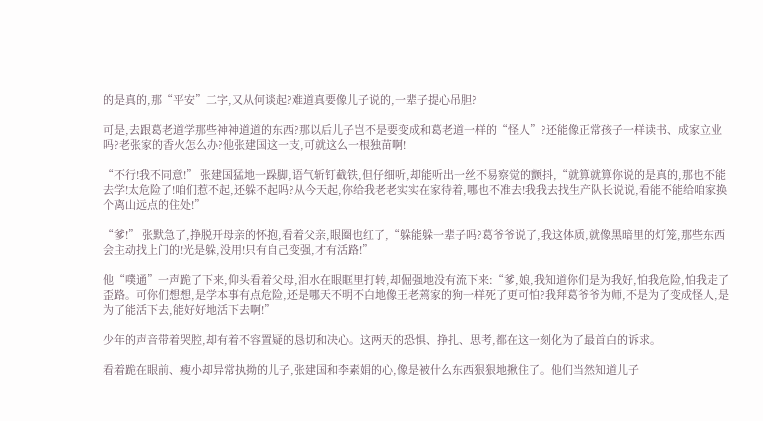的是真的,那“平安”二字,又从何谈起?难道真要像儿子说的,一辈子提心吊胆?

可是,去跟葛老道学那些神神道道的东西?那以后儿子岂不是要变成和葛老道一样的“怪人”?还能像正常孩子一样读书、成家立业吗?老张家的香火怎么办?他张建国这一支,可就这么一根独苗啊!

“不行!我不同意!” 张建国猛地一跺脚,语气斩钉截铁,但仔细听,却能听出一丝不易察觉的颤抖,“就算就算你说的是真的,那也不能去学!太危险了!咱们惹不起,还躲不起吗?从今天起,你给我老老实实在家待着,哪也不准去!我我去找生产队长说说,看能不能给咱家换个离山远点的住处!”

“爹!” 张默急了,挣脱开母亲的怀抱,看着父亲,眼圈也红了,“躲能躲一辈子吗?葛爷爷说了,我这体质,就像黑暗里的灯笼,那些东西会主动找上门的!光是躲,没用!只有自己变强,才有活路!”

他“噗通”一声跪了下来,仰头看着父母,泪水在眼眶里打转,却倔强地没有流下来:“爹,娘,我知道你们是为我好,怕我危险,怕我走了歪路。可你们想想,是学本事有点危险,还是哪天不明不白地像王老蔫家的狗一样死了更可怕?我拜葛爷爷为师,不是为了变成怪人,是为了能活下去,能好好地活下去啊!”

少年的声音带着哭腔,却有着不容置疑的恳切和决心。这两天的恐惧、挣扎、思考,都在这一刻化为了最首白的诉求。

看着跪在眼前、瘦小却异常执拗的儿子,张建国和李素娟的心,像是被什么东西狠狠地揪住了。他们当然知道儿子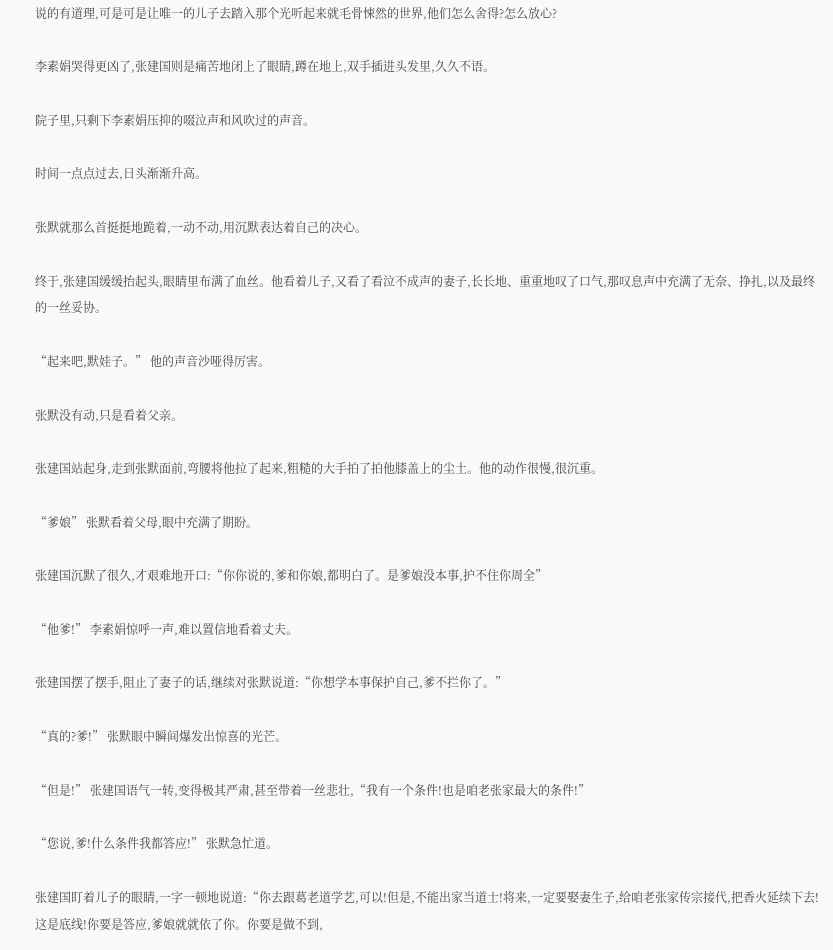说的有道理,可是可是让唯一的儿子去踏入那个光听起来就毛骨悚然的世界,他们怎么舍得?怎么放心?

李素娟哭得更凶了,张建国则是痛苦地闭上了眼睛,蹲在地上,双手插进头发里,久久不语。

院子里,只剩下李素娟压抑的啜泣声和风吹过的声音。

时间一点点过去,日头渐渐升高。

张默就那么首挺挺地跪着,一动不动,用沉默表达着自己的决心。

终于,张建国缓缓抬起头,眼睛里布满了血丝。他看着儿子,又看了看泣不成声的妻子,长长地、重重地叹了口气,那叹息声中充满了无奈、挣扎,以及最终的一丝妥协。

“起来吧,默娃子。” 他的声音沙哑得厉害。

张默没有动,只是看着父亲。

张建国站起身,走到张默面前,弯腰将他拉了起来,粗糙的大手拍了拍他膝盖上的尘土。他的动作很慢,很沉重。

“爹娘” 张默看着父母,眼中充满了期盼。

张建国沉默了很久,才艰难地开口:“你你说的,爹和你娘,都明白了。是爹娘没本事,护不住你周全”

“他爹!” 李素娟惊呼一声,难以置信地看着丈夫。

张建国摆了摆手,阻止了妻子的话,继续对张默说道:“你想学本事保护自己,爹不拦你了。”

“真的?爹!” 张默眼中瞬间爆发出惊喜的光芒。

“但是!” 张建国语气一转,变得极其严肃,甚至带着一丝悲壮,“我有一个条件!也是咱老张家最大的条件!”

“您说,爹!什么条件我都答应!” 张默急忙道。

张建国盯着儿子的眼睛,一字一顿地说道:“你去跟葛老道学艺,可以!但是,不能出家当道士!将来,一定要娶妻生子,给咱老张家传宗接代,把香火延续下去!这是底线!你要是答应,爹娘就就依了你。你要是做不到,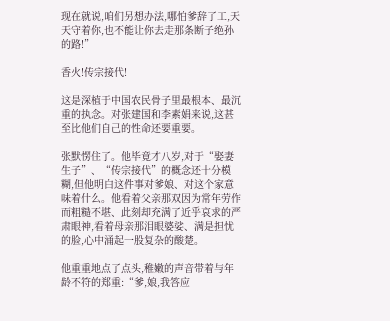现在就说,咱们另想办法,哪怕爹辞了工,天天守着你,也不能让你去走那条断子绝孙的路!”

香火!传宗接代!

这是深植于中国农民骨子里最根本、最沉重的执念。对张建国和李素娟来说,这甚至比他们自己的性命还要重要。

张默愣住了。他毕竟才八岁,对于“娶妻生子”、“传宗接代”的概念还十分模糊,但他明白这件事对爹娘、对这个家意味着什么。他看着父亲那双因为常年劳作而粗糙不堪、此刻却充满了近乎哀求的严肃眼神,看着母亲那泪眼婆娑、满是担忧的脸,心中涌起一股复杂的酸楚。

他重重地点了点头,稚嫩的声音带着与年龄不符的郑重:“爹,娘,我答应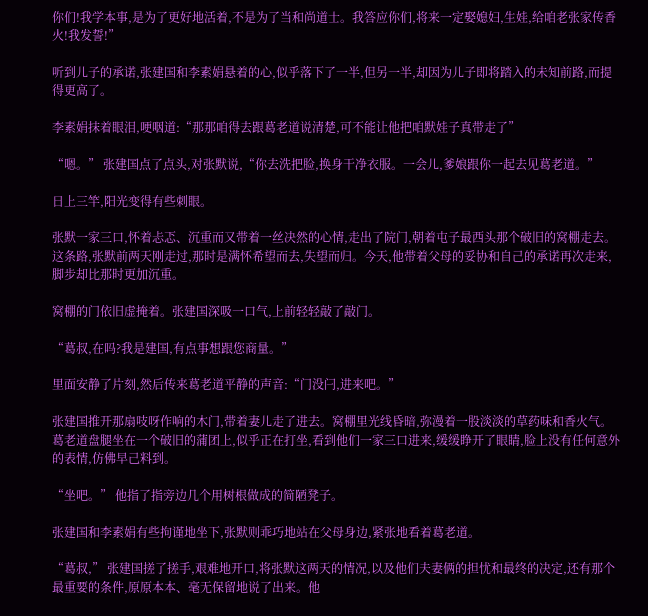你们!我学本事,是为了更好地活着,不是为了当和尚道士。我答应你们,将来一定娶媳妇,生娃,给咱老张家传香火!我发誓!”

听到儿子的承诺,张建国和李素娟悬着的心,似乎落下了一半,但另一半,却因为儿子即将踏入的未知前路,而提得更高了。

李素娟抹着眼泪,哽咽道:“那那咱得去跟葛老道说清楚,可不能让他把咱默娃子真带走了”

“嗯。” 张建国点了点头,对张默说,“你去洗把脸,换身干净衣服。一会儿,爹娘跟你一起去见葛老道。”

日上三竿,阳光变得有些刺眼。

张默一家三口,怀着忐忑、沉重而又带着一丝决然的心情,走出了院门,朝着屯子最西头那个破旧的窝棚走去。这条路,张默前两天刚走过,那时是满怀希望而去,失望而归。今天,他带着父母的妥协和自己的承诺再次走来,脚步却比那时更加沉重。

窝棚的门依旧虚掩着。张建国深吸一口气,上前轻轻敲了敲门。

“葛叔,在吗?我是建国,有点事想跟您商量。”

里面安静了片刻,然后传来葛老道平静的声音:“门没闩,进来吧。”

张建国推开那扇吱呀作响的木门,带着妻儿走了进去。窝棚里光线昏暗,弥漫着一股淡淡的草药味和香火气。葛老道盘腿坐在一个破旧的蒲团上,似乎正在打坐,看到他们一家三口进来,缓缓睁开了眼睛,脸上没有任何意外的表情,仿佛早己料到。

“坐吧。” 他指了指旁边几个用树根做成的简陋凳子。

张建国和李素娟有些拘谨地坐下,张默则乖巧地站在父母身边,紧张地看着葛老道。

“葛叔,” 张建国搓了搓手,艰难地开口,将张默这两天的情况,以及他们夫妻俩的担忧和最终的决定,还有那个最重要的条件,原原本本、毫无保留地说了出来。他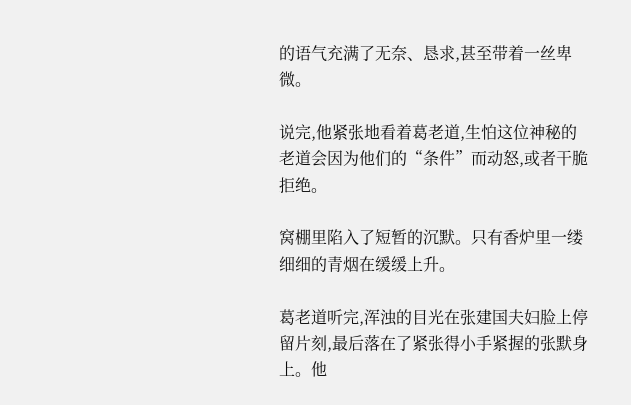的语气充满了无奈、恳求,甚至带着一丝卑微。

说完,他紧张地看着葛老道,生怕这位神秘的老道会因为他们的“条件”而动怒,或者干脆拒绝。

窝棚里陷入了短暂的沉默。只有香炉里一缕细细的青烟在缓缓上升。

葛老道听完,浑浊的目光在张建国夫妇脸上停留片刻,最后落在了紧张得小手紧握的张默身上。他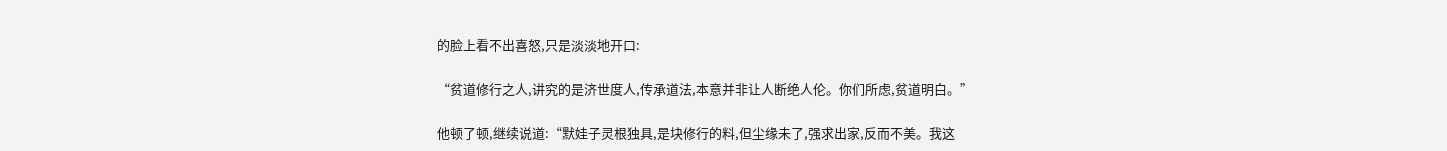的脸上看不出喜怒,只是淡淡地开口:

“贫道修行之人,讲究的是济世度人,传承道法,本意并非让人断绝人伦。你们所虑,贫道明白。”

他顿了顿,继续说道:“默娃子灵根独具,是块修行的料,但尘缘未了,强求出家,反而不美。我这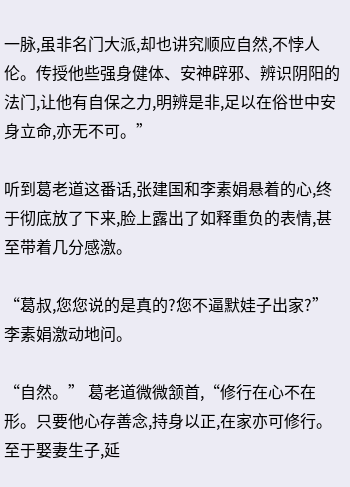一脉,虽非名门大派,却也讲究顺应自然,不悖人伦。传授他些强身健体、安神辟邪、辨识阴阳的法门,让他有自保之力,明辨是非,足以在俗世中安身立命,亦无不可。”

听到葛老道这番话,张建国和李素娟悬着的心,终于彻底放了下来,脸上露出了如释重负的表情,甚至带着几分感激。

“葛叔,您您说的是真的?您不逼默娃子出家?” 李素娟激动地问。

“自然。” 葛老道微微颔首,“修行在心不在形。只要他心存善念,持身以正,在家亦可修行。至于娶妻生子,延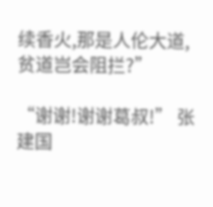续香火,那是人伦大道,贫道岂会阻拦?”

“谢谢!谢谢葛叔!” 张建国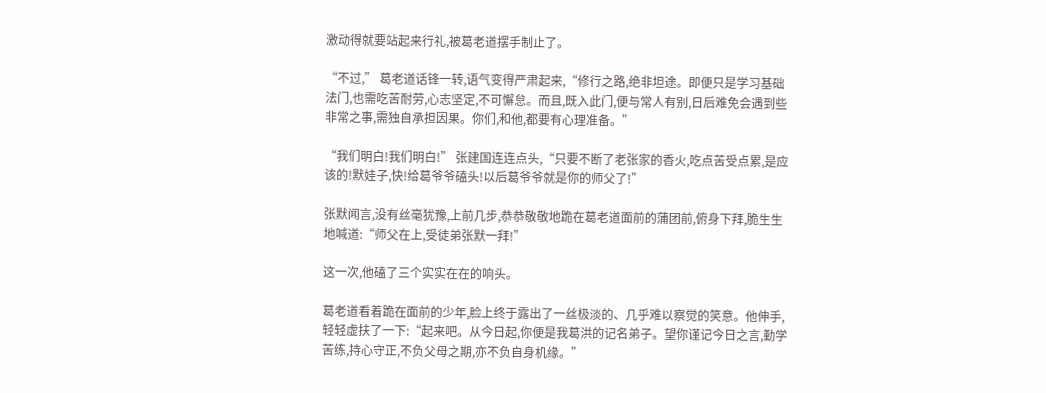激动得就要站起来行礼,被葛老道摆手制止了。

“不过,” 葛老道话锋一转,语气变得严肃起来,“修行之路,绝非坦途。即便只是学习基础法门,也需吃苦耐劳,心志坚定,不可懈怠。而且,既入此门,便与常人有别,日后难免会遇到些非常之事,需独自承担因果。你们,和他,都要有心理准备。”

“我们明白!我们明白!” 张建国连连点头,“只要不断了老张家的香火,吃点苦受点累,是应该的!默娃子,快!给葛爷爷磕头!以后葛爷爷就是你的师父了!”

张默闻言,没有丝毫犹豫,上前几步,恭恭敬敬地跪在葛老道面前的蒲团前,俯身下拜,脆生生地喊道:“师父在上,受徒弟张默一拜!”

这一次,他磕了三个实实在在的响头。

葛老道看着跪在面前的少年,脸上终于露出了一丝极淡的、几乎难以察觉的笑意。他伸手,轻轻虚扶了一下:“起来吧。从今日起,你便是我葛洪的记名弟子。望你谨记今日之言,勤学苦练,持心守正,不负父母之期,亦不负自身机缘。”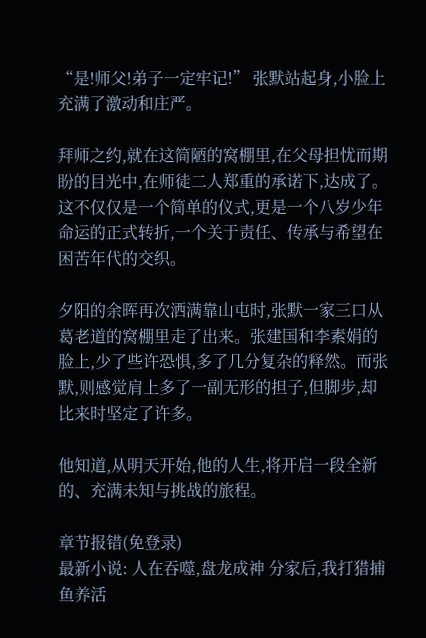“是!师父!弟子一定牢记!” 张默站起身,小脸上充满了激动和庄严。

拜师之约,就在这简陋的窝棚里,在父母担忧而期盼的目光中,在师徒二人郑重的承诺下,达成了。这不仅仅是一个简单的仪式,更是一个八岁少年命运的正式转折,一个关于责任、传承与希望在困苦年代的交织。

夕阳的余晖再次洒满靠山屯时,张默一家三口从葛老道的窝棚里走了出来。张建国和李素娟的脸上,少了些许恐惧,多了几分复杂的释然。而张默,则感觉肩上多了一副无形的担子,但脚步,却比来时坚定了许多。

他知道,从明天开始,他的人生,将开启一段全新的、充满未知与挑战的旅程。

章节报错(免登录)
最新小说: 人在吞噬,盘龙成神 分家后,我打猎捕鱼养活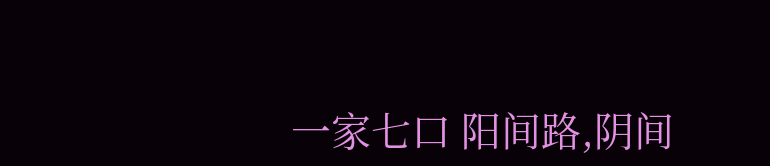一家七口 阳间路,阴间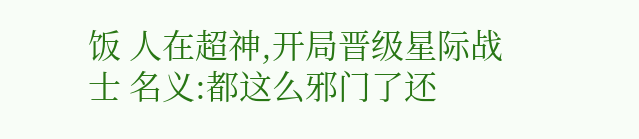饭 人在超神,开局晋级星际战士 名义:都这么邪门了还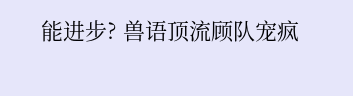能进步? 兽语顶流顾队宠疯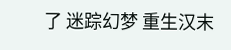了 迷踪幻梦 重生汉末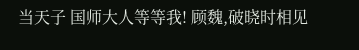当天子 国师大人等等我! 顾魏,破晓时相见